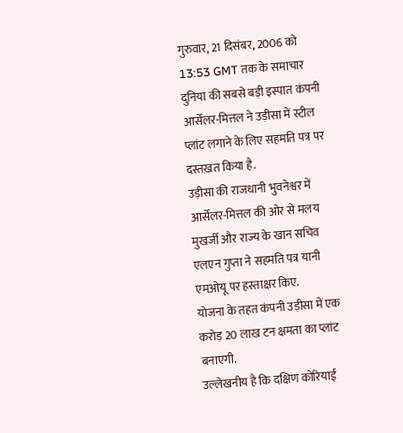गुरुवार, 21 दिसंबर, 2006 को 13:53 GMT तक के समाचार
दुनिया की सबसे बड़ी इस्पात कंपनी आर्सेलर-मित्तल ने उड़ीसा में स्टील प्लांट लगाने के लिए सहमति पत्र पर दस्तख़त किया है.
उड़ीसा की राजधानी भुवनेश्वर में आर्सेलर-मित्तल की ओर से मलय मुखर्जी और राज्य के खान सचिव एलएन गुप्ता ने सहमति पत्र यानी एमओयू पर हस्ताक्षर किए.
योजना के तहत कंपनी उड़ीसा में एक करोड़ 20 लाख टन क्षमता का प्लांट बनाएगी.
उल्लेखनीय है कि दक्षिण कोरियाई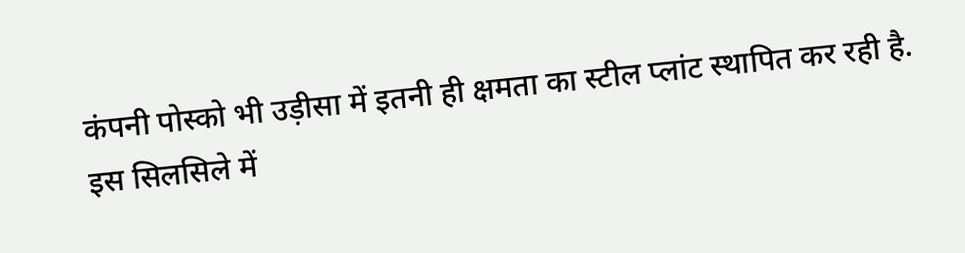कंपनी पोस्को भी उड़ीसा में इतनी ही क्षमता का स्टील प्लांट स्थापित कर रही है.
इस सिलसिले में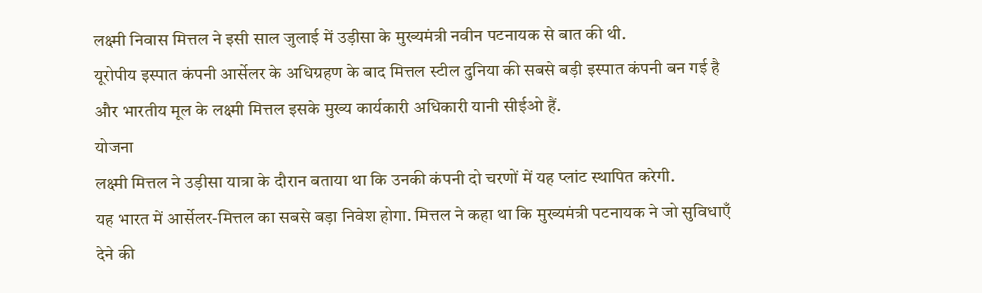लक्ष्मी निवास मित्तल ने इसी साल जुलाई में उड़ीसा के मुख्यमंत्री नवीन पटनायक से बात की थी.
यूरोपीय इस्पात कंपनी आर्सेलर के अधिग्रहण के बाद मित्तल स्टील दुनिया की सबसे बड़ी इस्पात कंपनी बन गई है और भारतीय मूल के लक्ष्मी मित्तल इसके मुख्य कार्यकारी अधिकारी यानी सीईओ हैं.
योजना
लक्ष्मी मित्तल ने उड़ीसा यात्रा के दौरान बताया था कि उनकी कंपनी दो चरणों में यह प्लांट स्थापित करेगी.
यह भारत में आर्सेलर-मित्तल का सबसे बड़ा निवेश होगा. मित्तल ने कहा था कि मुख्यमंत्री पटनायक ने जो सुविधाएँ देने की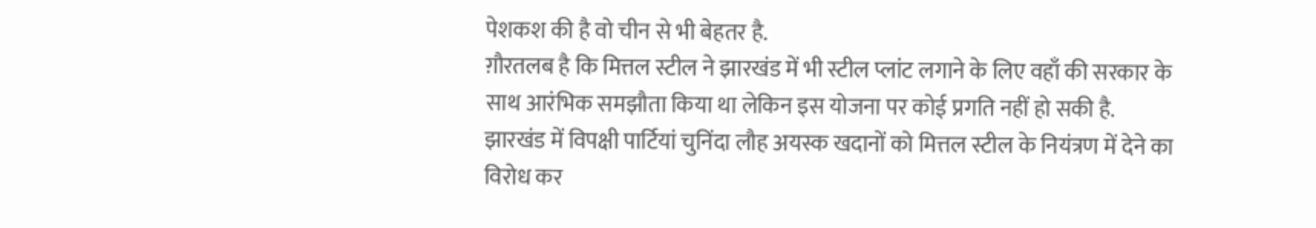पेशकश की है वो चीन से भी बेहतर है.
ग़ौरतलब है कि मित्तल स्टील ने झारखंड में भी स्टील प्लांट लगाने के लिए वहाँ की सरकार के साथ आरंभिक समझौता किया था लेकिन इस योजना पर कोई प्रगति नहीं हो सकी है.
झारखंड में विपक्षी पार्टियां चुनिंदा लौह अयस्क खदानों को मित्तल स्टील के नियंत्रण में देने का विरोध कर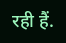रही हैं.